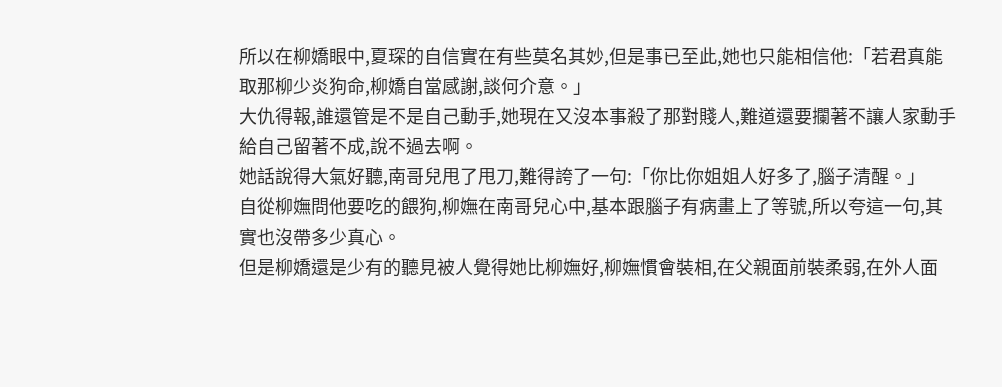所以在柳嬌眼中,夏琛的自信實在有些莫名其妙,但是事已至此,她也只能相信他:「若君真能取那柳少炎狗命,柳嬌自當感謝,談何介意。」
大仇得報,誰還管是不是自己動手,她現在又沒本事殺了那對賤人,難道還要攔著不讓人家動手給自己留著不成,說不過去啊。
她話說得大氣好聽,南哥兒甩了甩刀,難得誇了一句:「你比你姐姐人好多了,腦子清醒。」
自從柳嫵問他要吃的餵狗,柳嫵在南哥兒心中,基本跟腦子有病畫上了等號,所以夸這一句,其實也沒帶多少真心。
但是柳嬌還是少有的聽見被人覺得她比柳嫵好,柳嫵慣會裝相,在父親面前裝柔弱,在外人面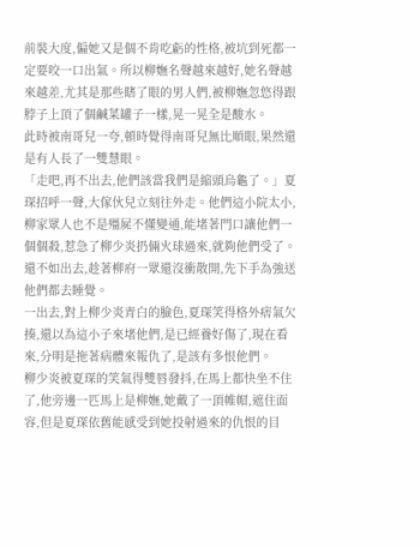前裝大度,偏她又是個不肯吃虧的性格,被坑到死都一定要咬一口出氣。所以柳嫵名聲越來越好,她名聲越來越差,尤其是那些瞎了眼的男人們,被柳嫵忽悠得跟脖子上頂了個鹹菜罐子一樣,晃一晃全是酸水。
此時被南哥兒一夸,頓時覺得南哥兒無比順眼,果然還是有人長了一雙慧眼。
「走吧,再不出去,他們該當我們是縮頭烏龜了。」夏琛招呼一聲,大傢伙兒立刻往外走。他們這小院太小,柳家眾人也不是殭屍不懂變通,能堵著門口讓他們一個個殺,惹急了柳少炎扔倆火球過來,就夠他們受了。
還不如出去,趁著柳府一眾還沒衝散開,先下手為強送他們都去睡覺。
一出去,對上柳少炎青白的臉色,夏琛笑得格外痞氣欠揍,還以為這小子來堵他們,是已經養好傷了,現在看來,分明是拖著病體來報仇了,是該有多恨他們。
柳少炎被夏琛的笑氣得雙唇發抖,在馬上都快坐不住了,他旁邊一匹馬上是柳嫵,她戴了一頂帷帽,遮住面容,但是夏琛依舊能感受到她投射過來的仇恨的目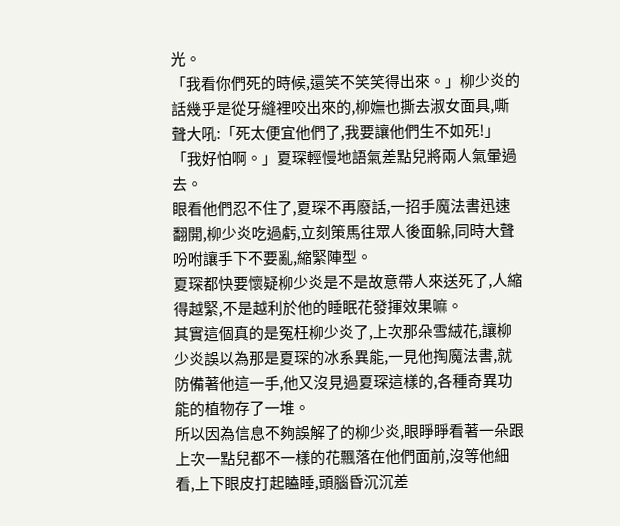光。
「我看你們死的時候,還笑不笑笑得出來。」柳少炎的話幾乎是從牙縫裡咬出來的,柳嫵也撕去淑女面具,嘶聲大吼:「死太便宜他們了,我要讓他們生不如死!」
「我好怕啊。」夏琛輕慢地語氣差點兒將兩人氣暈過去。
眼看他們忍不住了,夏琛不再廢話,一招手魔法書迅速翻開,柳少炎吃過虧,立刻策馬往眾人後面躲,同時大聲吩咐讓手下不要亂,縮緊陣型。
夏琛都快要懷疑柳少炎是不是故意帶人來送死了,人縮得越緊,不是越利於他的睡眠花發揮效果嘛。
其實這個真的是冤枉柳少炎了,上次那朵雪絨花,讓柳少炎誤以為那是夏琛的冰系異能,一見他掏魔法書,就防備著他這一手,他又沒見過夏琛這樣的,各種奇異功能的植物存了一堆。
所以因為信息不夠誤解了的柳少炎,眼睜睜看著一朵跟上次一點兒都不一樣的花飄落在他們面前,沒等他細看,上下眼皮打起瞌睡,頭腦昏沉沉差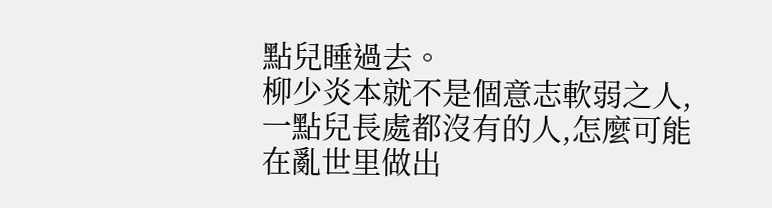點兒睡過去。
柳少炎本就不是個意志軟弱之人,一點兒長處都沒有的人,怎麼可能在亂世里做出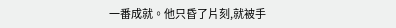一番成就。他只昏了片刻,就被手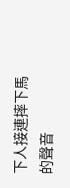下人接連摔下馬的聲音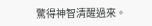驚得神智清醒過來。